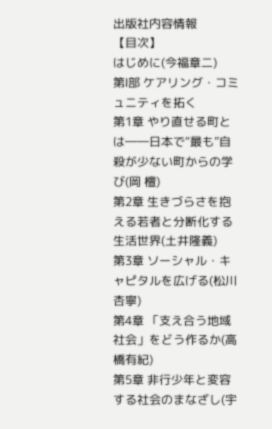出版社内容情報
【目次】
はじめに(今福章二)
第Ⅰ部 ケアリング・コミュニティを拓く
第1章 やり直せる町とは――日本で“最も”自殺が少ない町からの学び(岡 檀)
第2章 生きづらさを抱える若者と分断化する生活世界(土井隆義)
第3章 ソーシャル・キャピタルを広げる(松川杏寧)
第4章 「支え合う地域社会」をどう作るか(高橋有紀)
第5章 非行少年と変容する社会のまなざし(宇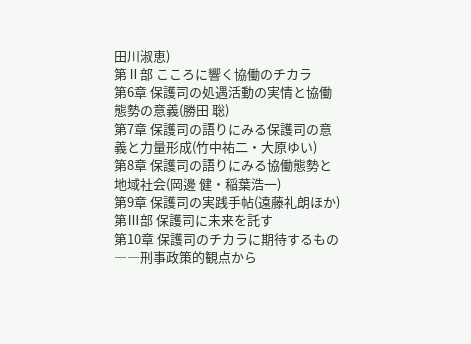田川淑恵)
第Ⅱ部 こころに響く協働のチカラ
第6章 保護司の処遇活動の実情と協働態勢の意義(勝田 聡)
第7章 保護司の語りにみる保護司の意義と力量形成(竹中祐二・大原ゆい)
第8章 保護司の語りにみる協働態勢と地域社会(岡邊 健・稲葉浩一)
第9章 保護司の実践手帖(遠藤礼朗ほか)
第Ⅲ部 保護司に未来を託す
第10章 保護司のチカラに期待するもの――刑事政策的観点から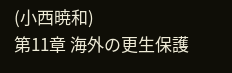(小西暁和)
第11章 海外の更生保護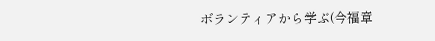ボランティアから学ぶ(今福章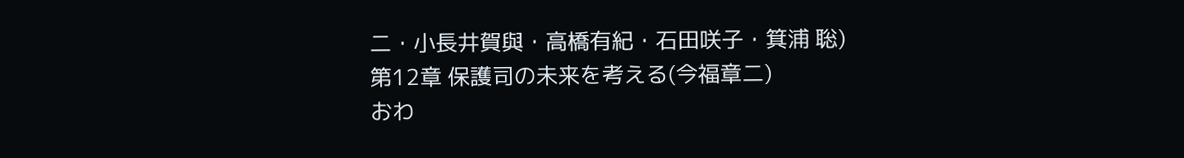二・小長井賀與・高橋有紀・石田咲子・箕浦 聡)
第12章 保護司の未来を考える(今福章二)
おわ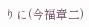りに(今福章二)